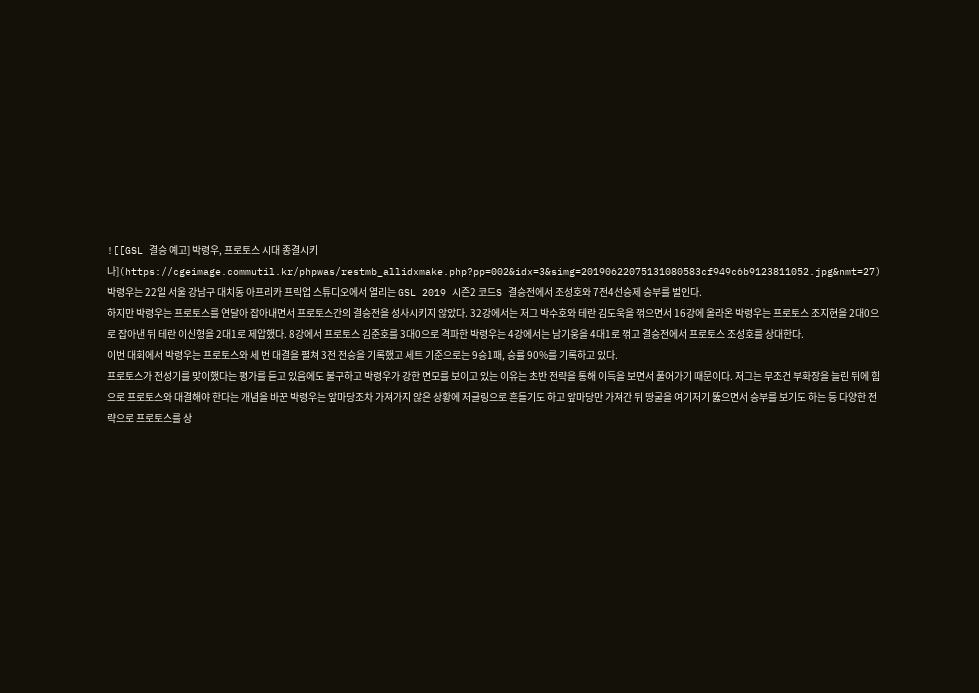![[GSL 결승 예고] 박령우, 프로토스 시대 종결시키나](https://cgeimage.commutil.kr/phpwas/restmb_allidxmake.php?pp=002&idx=3&simg=20190622075131080583cf949c6b9123811052.jpg&nmt=27)
박령우는 22일 서울 강남구 대치동 아프리카 프릭업 스튜디오에서 열리는 GSL 2019 시즌2 코드S 결승전에서 조성호와 7전4선승제 승부를 벌인다.
하지만 박령우는 프로토스를 연달아 잡아내면서 프로토스간의 결승전을 성사시키지 않았다. 32강에서는 저그 박수호와 테란 김도욱을 꺾으면서 16강에 올라온 박령우는 프로토스 조지현을 2대0으로 잡아낸 뒤 테란 이신형을 2대1로 제압했다. 8강에서 프로토스 김준호를 3대0으로 격파한 박령우는 4강에서는 남기웅을 4대1로 꺾고 결승전에서 프로토스 조성호를 상대한다.
이번 대회에서 박령우는 프로토스와 세 번 대결을 펼쳐 3전 전승을 기록했고 세트 기준으로는 9승1패, 승률 90%를 기록하고 있다.
프로토스가 전성기를 맞이했다는 평가를 듣고 있음에도 불구하고 박령우가 강한 면모를 보이고 있는 이유는 초반 전략을 통해 이득을 보면서 풀어가기 때문이다. 저그는 무조건 부화장을 늘린 뒤에 힘으로 프로토스와 대결해야 한다는 개념을 바꾼 박령우는 앞마당조차 가져가지 않은 상황에 저글링으로 흔들기도 하고 앞마당만 가져간 뒤 땅굴을 여기저기 뚫으면서 승부를 보기도 하는 등 다양한 전략으로 프로토스를 상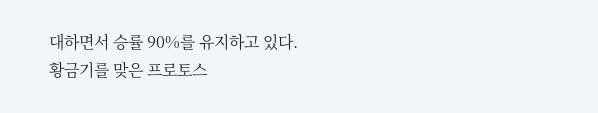대하면서 승률 90%를 유지하고 있다.
황금기를 맞은 프로토스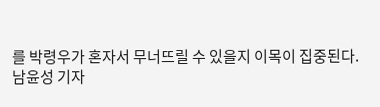를 박령우가 혼자서 무너뜨릴 수 있을지 이목이 집중된다.
남윤성 기자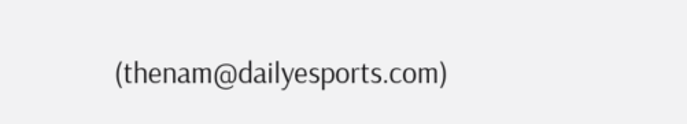(thenam@dailyesports.com)